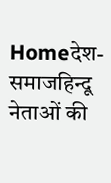Homeदेश-समाजहिन्दू नेताओं की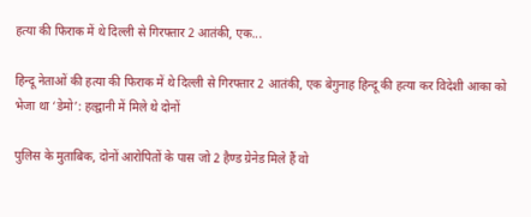हत्या की फिराक में थे दिल्ली से गिरफ्तार 2 आतंकी, एक...

हिन्दू नेताओं की हत्या की फिराक में थे दिल्ली से गिरफ्तार 2 आतंकी, एक बेगुनाह हिन्दू की हत्या कर विदेशी आका को भेजा था ‘डेमो’: हल्द्वानी में मिले थे दोनों

पुलिस के मुताबिक, दोनों आरोपितों के पास जो 2 हैण्ड ग्रेनेड मिले हैं वो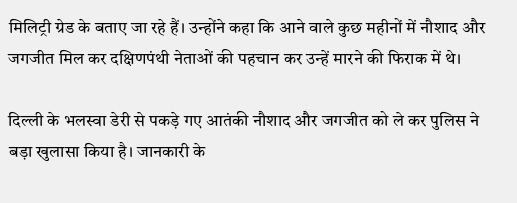मिलिट्री ग्रेड के बताए जा रहे हैं। उन्होंने कहा कि आने वाले कुछ महीनों में नौशाद और जगजीत मिल कर दक्षिणपंथी नेताओं की पहचान कर उन्हें मारने की फिराक में थे।

दिल्ली के भलस्वा डेरी से पकड़े गए आतंकी नौशाद और जगजीत को ले कर पुलिस ने बड़ा खुलासा किया है। जानकारी के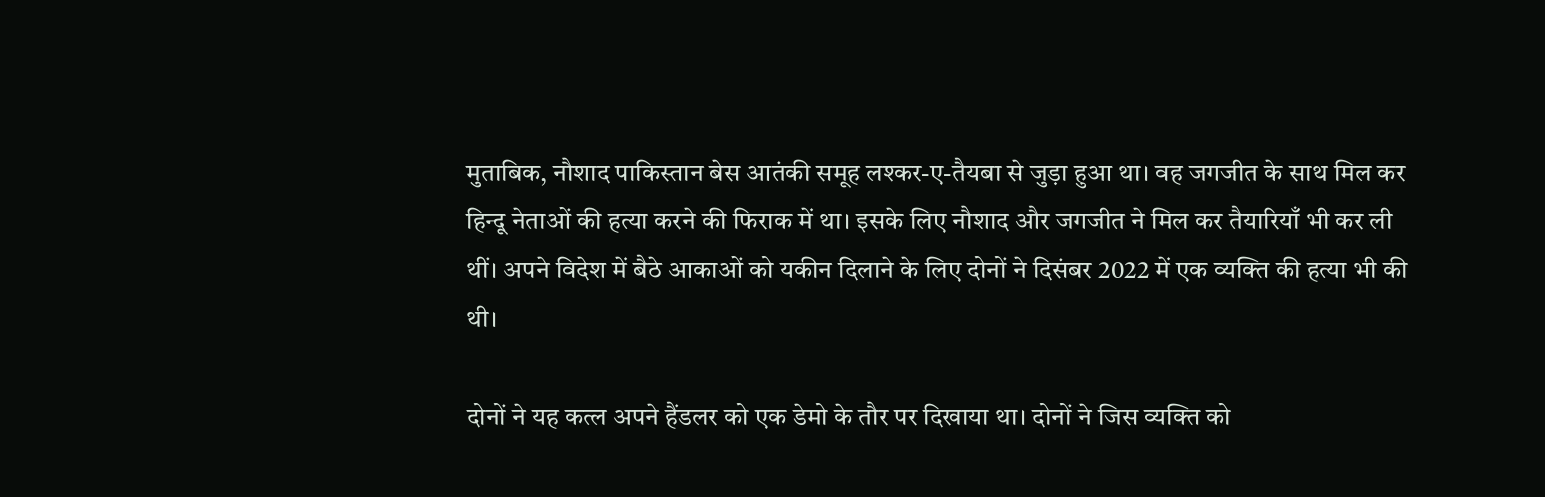मुताबिक, नौशाद पाकिस्तान बेस आतंकी समूह लश्कर-ए-तैयबा से जुड़ा हुआ था। वह जगजीत के साथ मिल कर हिन्दू नेताओं की हत्या करने की फिराक में था। इसके लिए नौशाद और जगजीत ने मिल कर तैयारियाँ भी कर ली थीं। अपने विदेश में बैठे आकाओं को यकीन दिलाने के लिए दोनों ने दिसंबर 2022 में एक व्यक्ति की हत्या भी की थी।

दोनों ने यह कत्ल अपने हैंडलर को एक डेमो के तौर पर दिखाया था। दोनों ने जिस व्यक्ति को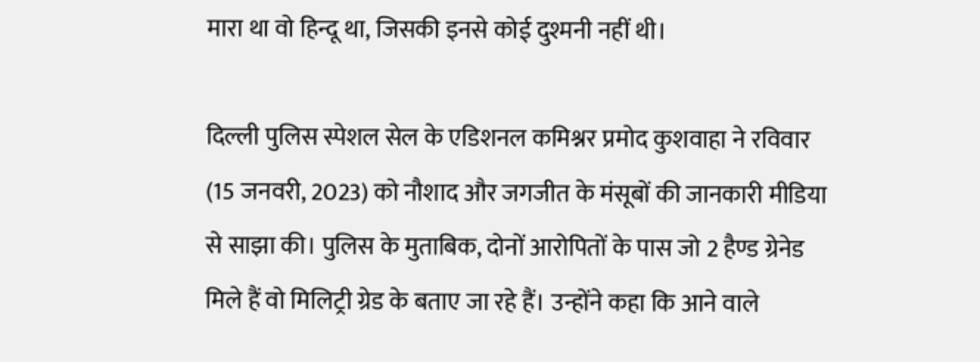मारा था वो हिन्दू था, जिसकी इनसे कोई दुश्मनी नहीं थी।

दिल्ली पुलिस स्पेशल सेल के एडिशनल कमिश्नर प्रमोद कुशवाहा ने रविवार (15 जनवरी, 2023) को नौशाद और जगजीत के मंसूबों की जानकारी मीडिया से साझा की। पुलिस के मुताबिक, दोनों आरोपितों के पास जो 2 हैण्ड ग्रेनेड मिले हैं वो मिलिट्री ग्रेड के बताए जा रहे हैं। उन्होंने कहा कि आने वाले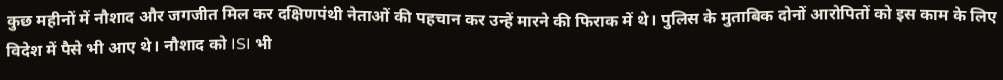कुछ महीनों में नौशाद और जगजीत मिल कर दक्षिणपंथी नेताओं की पहचान कर उन्हें मारने की फिराक में थे। पुलिस के मुताबिक दोनों आरोपितों को इस काम के लिए विदेश में पैसे भी आए थे। नौशाद को ISI भी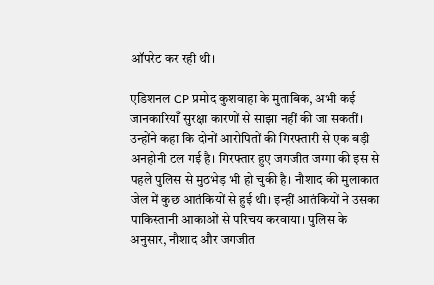ऑपरेट कर रही थी।

एडिशनल CP प्रमोद कुशवाहा के मुताबिक, अभी कई जानकारियाँ सुरक्षा कारणों से साझा नहीं की जा सकतीं। उन्होंने कहा कि दोनों आरोपितों की गिरफ्तारी से एक बड़ी अनहोनी टल गई है। गिरफ्तार हुए जगजीत जग्गा की इस से पहले पुलिस से मुठभेड़ भी हो चुकी है। नौशाद की मुलाकात जेल में कुछ आतंकियों से हुई थी। इन्हीं आतंकियों ने उसका पाकिस्तानी आकाओं से परिचय करवाया। पुलिस के अनुसार, नौशाद और जगजीत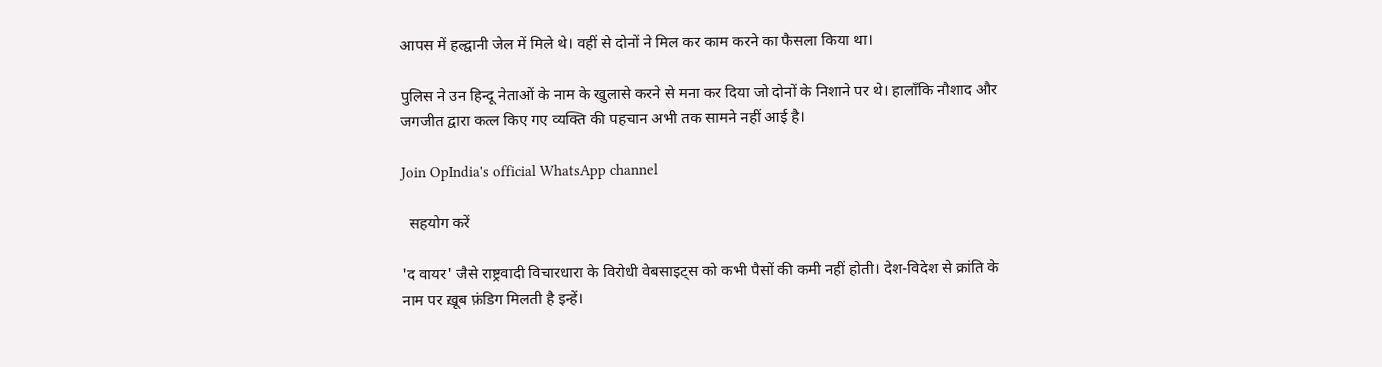आपस में हल्द्वानी जेल में मिले थे। वहीं से दोनों ने मिल कर काम करने का फैसला किया था।

पुलिस ने उन हिन्दू नेताओं के नाम के खुलासे करने से मना कर दिया जो दोनों के निशाने पर थे। हालाँकि नौशाद और जगजीत द्वारा कत्ल किए गए व्यक्ति की पहचान अभी तक सामने नहीं आई है।

Join OpIndia's official WhatsApp channel

  सहयोग करें

'द वायर' जैसे राष्ट्रवादी विचारधारा के विरोधी वेबसाइट्स को कभी पैसों की कमी नहीं होती। देश-विदेश से क्रांति के नाम पर ख़ूब फ़ंडिग मिलती है इन्हें।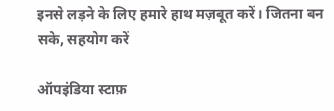इनसे लड़ने के लिए हमारे हाथ मज़बूत करें। जितना बन सके, सहयोग करें

ऑपइंडिया स्टाफ़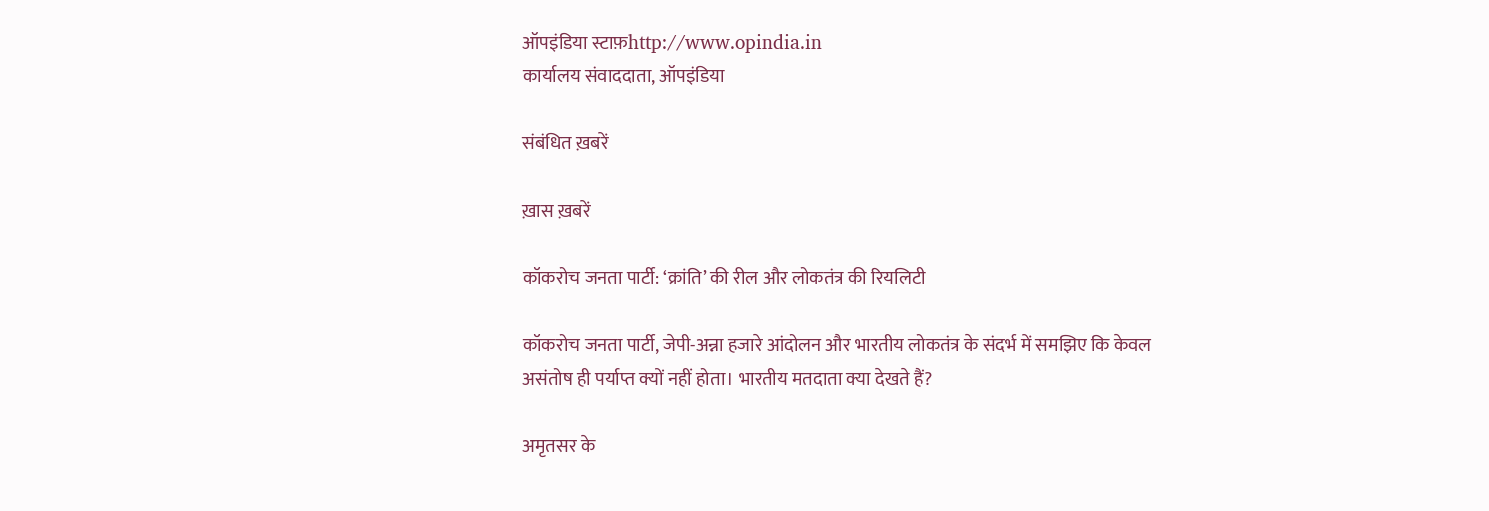ऑपइंडिया स्टाफ़http://www.opindia.in
कार्यालय संवाददाता, ऑपइंडिया

संबंधित ख़बरें

ख़ास ख़बरें

कॉकरोच जनता पार्टी: ‘क्रांति’ की रील और लोकतंत्र की रियलिटी

कॉकरोच जनता पार्टी, जेपी-अन्ना हजारे आंदोलन और भारतीय लोकतंत्र के संदर्भ में समझिए कि केवल असंतोष ही पर्याप्त क्यों नहीं होता। भारतीय मतदाता क्या देखते हैं?

अमृतसर के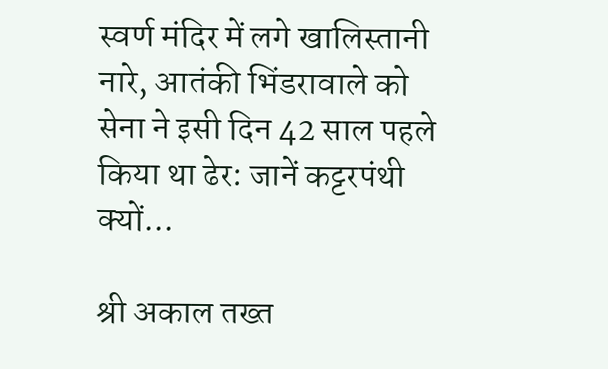स्वर्ण मंदिर में लगे खालिस्तानी नारे, आतंकी भिंडरावाले को सेना ने इसी दिन 42 साल पहले किया था ढेर: जानें कट्टरपंथी क्यों...

श्री अकाल तख्त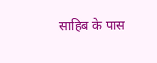साहिब के पास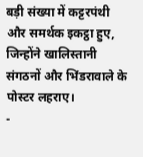बड़ी संख्या में कट्टरपंथी और समर्थक इकट्ठा हुए, जिन्होंने खालिस्तानी संगठनों और भिंडरावाले के पोस्टर लहराए।
-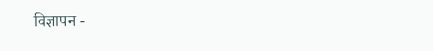विज्ञापन -